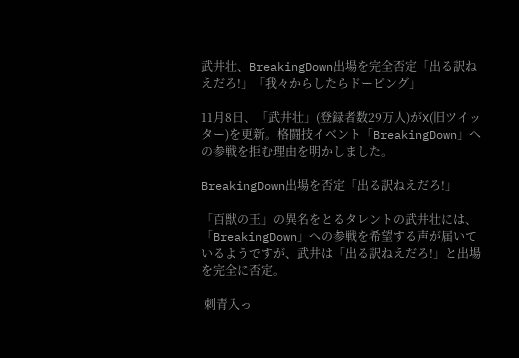武井壮、BreakingDown出場を完全否定「出る訳ねえだろ!」「我々からしたらドーピング」

11月8日、「武井壮」(登録者数29万人)がX(旧ツイッター)を更新。格闘技イベント「BreakingDown」への参戦を拒む理由を明かしました。

BreakingDown出場を否定「出る訳ねえだろ!」

「百獣の王」の異名をとるタレントの武井壮には、「BreakingDown」への参戦を希望する声が届いているようですが、武井は「出る訳ねえだろ!」と出場を完全に否定。

 刺青入っ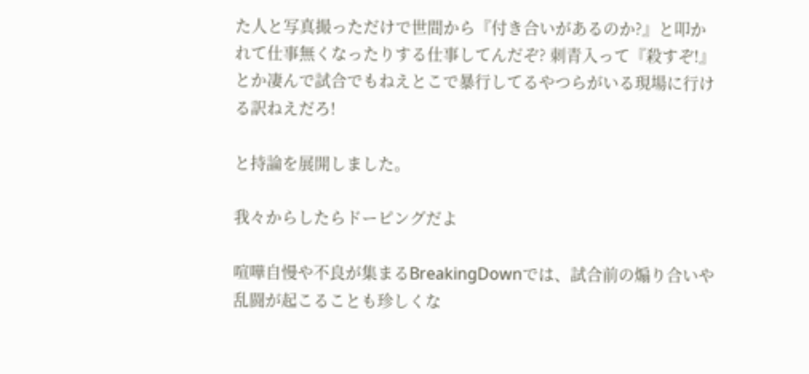た人と写真撮っただけで世間から『付き合いがあるのか?』と叩かれて仕事無くなったりする仕事してんだぞ? 刺青入って『殺すぞ!』とか凄んで試合でもねえとこで暴行してるやつらがいる現場に行ける訳ねえだろ!

と持論を展開しました。

我々からしたらドーピングだよ

喧嘩自慢や不良が集まるBreakingDownでは、試合前の煽り合いや乱闘が起こることも珍しくな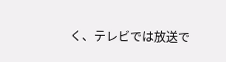く、テレビでは放送で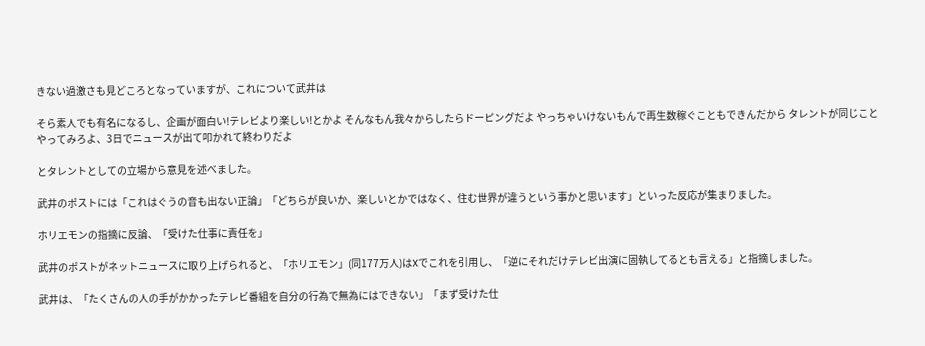きない過激さも見どころとなっていますが、これについて武井は

そら素人でも有名になるし、企画が面白い!テレビより楽しい!とかよ そんなもん我々からしたらドーピングだよ やっちゃいけないもんで再生数稼ぐこともできんだから タレントが同じことやってみろよ、3日でニュースが出て叩かれて終わりだよ

とタレントとしての立場から意見を述べました。

武井のポストには「これはぐうの音も出ない正論」「どちらが良いか、楽しいとかではなく、住む世界が違うという事かと思います」といった反応が集まりました。

ホリエモンの指摘に反論、「受けた仕事に責任を」

武井のポストがネットニュースに取り上げられると、「ホリエモン」(同177万人)はXでこれを引用し、「逆にそれだけテレビ出演に固執してるとも言える」と指摘しました。

武井は、「たくさんの人の手がかかったテレビ番組を自分の行為で無為にはできない」「まず受けた仕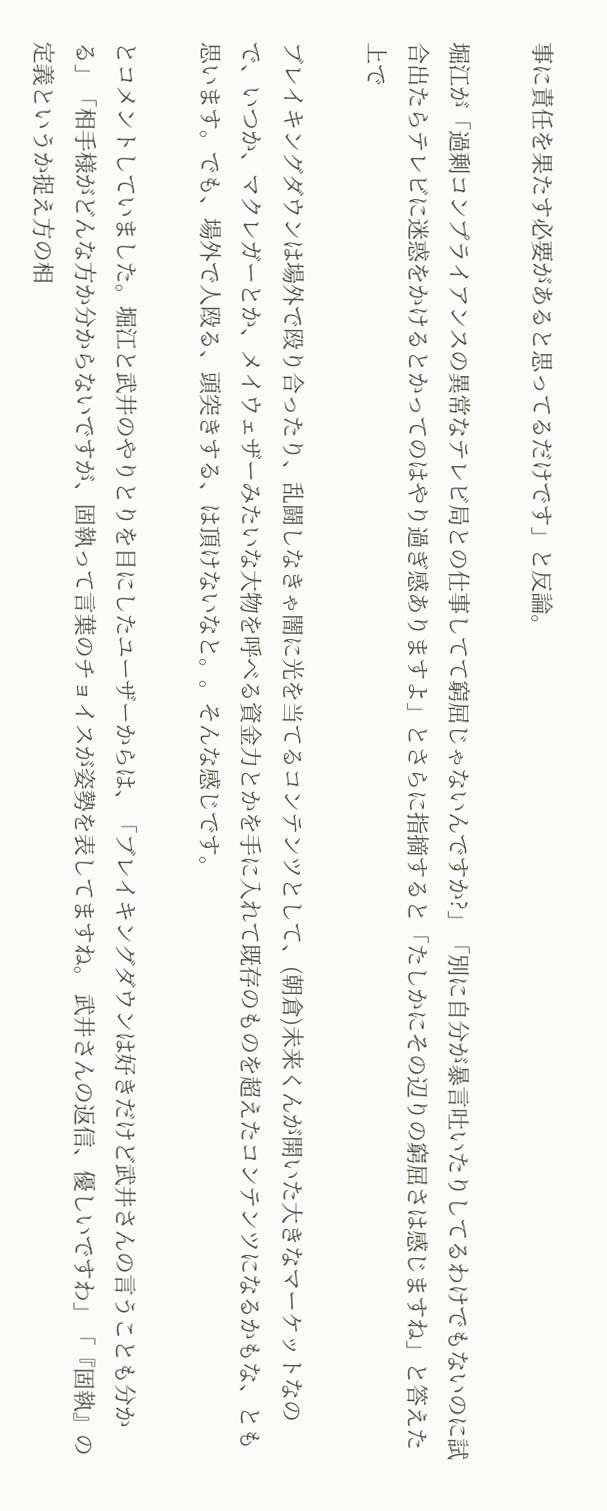事に責任を果たす必要があると思ってるだけです」と反論。

堀江が「過剰コンプライアンスの異常なテレビ局との仕事してて窮屈じゃないんですか?」「別に自分が暴言吐いたりしてるわけでもないのに試合出たらテレビに迷惑をかけるとかってのはやり過ぎ感ありますよ」とさらに指摘すると「たしかにその辺りの窮屈さは感じますね」と答えた上で

ブレイキングダウンは場外で殴り合ったり、乱闘しなきゃ闇に光を当てるコンテンツとして、(朝倉)未来くんが開いた大きなマーケットなので、いつか、マクレガーとか、メイウェザーみたいな大物を呼べる資金力とかを手に入れて既存のものを超えたコンテンツになるかもな、とも思います。でも、場外で人殴る、頭突きする、は頂けないなと。。そんな感じです。

とコメントしていました。堀江と武井のやりとりを目にしたユーザーからは、「ブレイキングダウンは好きだけど武井さんの言うことも分かる」「相手様がどんな方か分からないですが、固執って言葉のチョイスが姿勢を表してますね。 武井さんの返信、優しいですわ」「『固執』の定義というか捉え方の相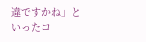違ですかね」といったコ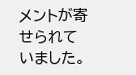メントが寄せられていました。